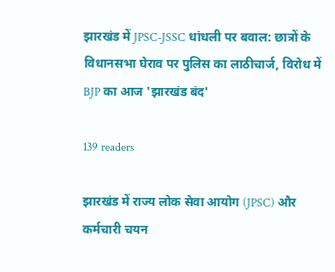झारखंड में JPSC-JSSC धांधली पर बवाल: छात्रों के विधानसभा घेराव पर पुलिस का लाठीचार्ज, विरोध में BJP का आज 'झारखंड बंद'

139 readers

झारखंड में राज्य लोक सेवा आयोग (JPSC) और कर्मचारी चयन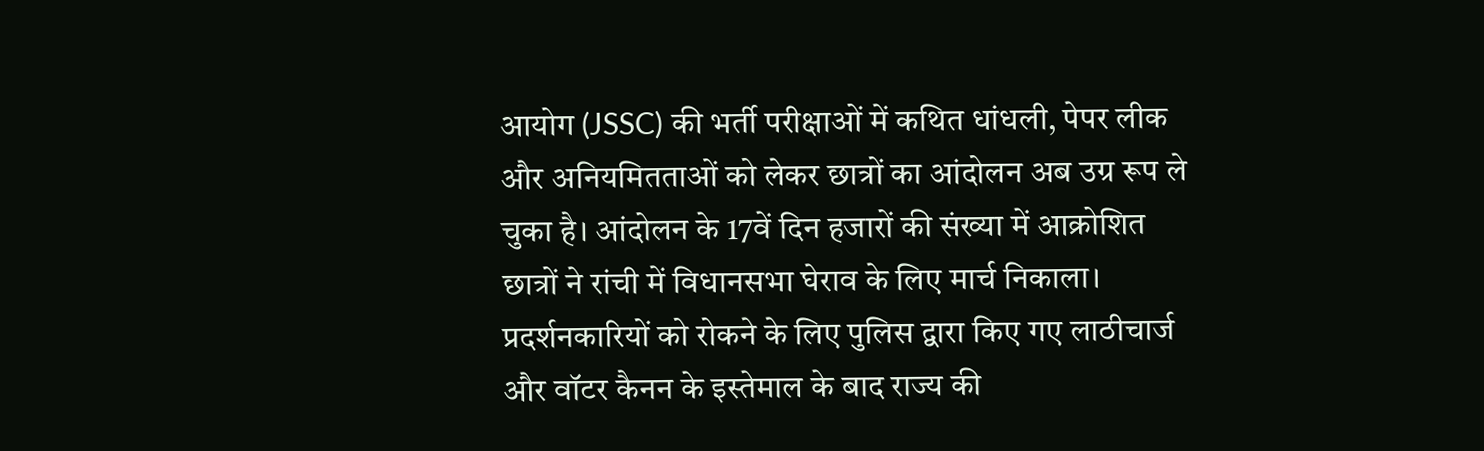आयोग (JSSC) की भर्ती परीक्षाओं में कथित धांधली, पेपर लीक और अनियमितताओं को लेकर छात्रों का आंदोलन अब उग्र रूप ले चुका है। आंदोलन के 17वें दिन हजारों की संख्या में आक्रोशित छात्रों ने रांची में विधानसभा घेराव के लिए मार्च निकाला। प्रदर्शनकारियों को रोकने के लिए पुलिस द्वारा किए गए लाठीचार्ज और वॉटर कैनन के इस्तेमाल के बाद राज्य की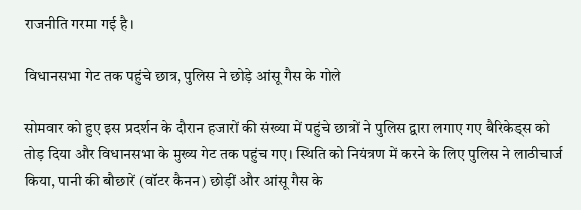राजनीति गरमा गई है।

विधानसभा गेट तक पहुंचे छात्र, पुलिस ने छोड़े आंसू गैस के गोले

सोमवार को हुए इस प्रदर्शन के दौरान हजारों की संख्या में पहुंचे छात्रों ने पुलिस द्वारा लगाए गए बैरिकेड्स को तोड़ दिया और विधानसभा के मुख्य गेट तक पहुंच गए। स्थिति को नियंत्रण में करने के लिए पुलिस ने लाठीचार्ज किया, पानी की बौछारें (वॉटर कैनन) छोड़ीं और आंसू गैस के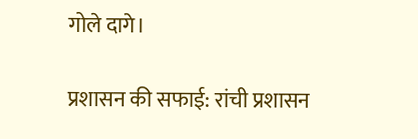गोले दागे।

प्रशासन की सफाई: रांची प्रशासन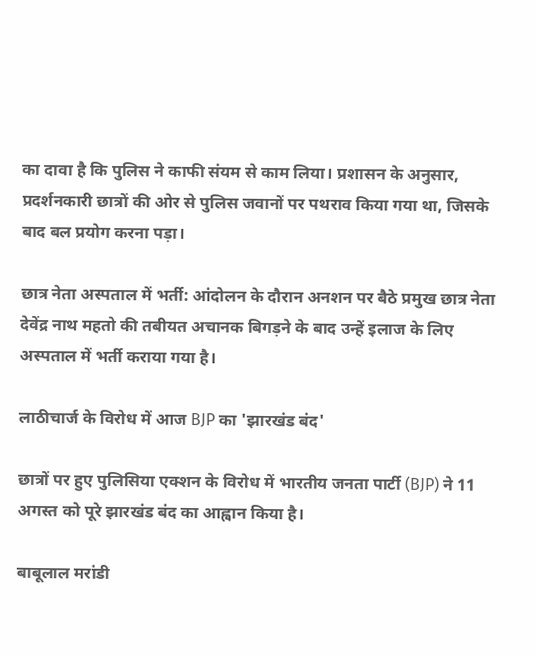का दावा है कि पुलिस ने काफी संयम से काम लिया। प्रशासन के अनुसार, प्रदर्शनकारी छात्रों की ओर से पुलिस जवानों पर पथराव किया गया था, जिसके बाद बल प्रयोग करना पड़ा।

छात्र नेता अस्पताल में भर्ती: आंदोलन के दौरान अनशन पर बैठे प्रमुख छात्र नेता देवेंद्र नाथ महतो की तबीयत अचानक बिगड़ने के बाद उन्हें इलाज के लिए अस्पताल में भर्ती कराया गया है।

लाठीचार्ज के विरोध में आज BJP का 'झारखंड बंद'

छात्रों पर हुए पुलिसिया एक्शन के विरोध में भारतीय जनता पार्टी (BJP) ने 11 अगस्त को पूरे झारखंड बंद का आह्वान किया है।

बाबूलाल मरांडी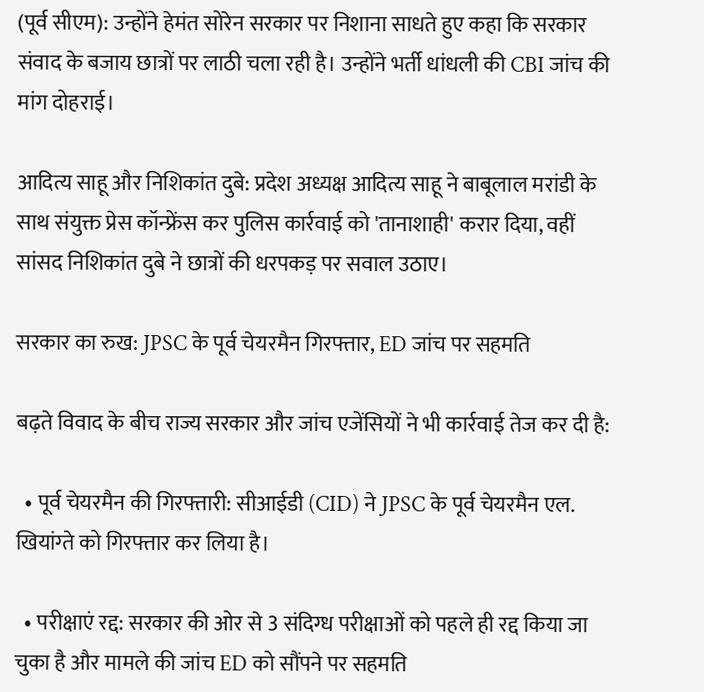(पूर्व सीएम): उन्होंने हेमंत सोरेन सरकार पर निशाना साधते हुए कहा कि सरकार संवाद के बजाय छात्रों पर लाठी चला रही है। उन्होंने भर्ती धांधली की CBI जांच की मांग दोहराई।

आदित्य साहू और निशिकांत दुबे: प्रदेश अध्यक्ष आदित्य साहू ने बाबूलाल मरांडी के साथ संयुक्त प्रेस कॉन्फ्रेंस कर पुलिस कार्रवाई को 'तानाशाही' करार दिया, वहीं सांसद निशिकांत दुबे ने छात्रों की धरपकड़ पर सवाल उठाए।

सरकार का रुख: JPSC के पूर्व चेयरमैन गिरफ्तार, ED जांच पर सहमति

बढ़ते विवाद के बीच राज्य सरकार और जांच एजेंसियों ने भी कार्रवाई तेज कर दी है:

  • पूर्व चेयरमैन की गिरफ्तारी: सीआईडी (CID) ने JPSC के पूर्व चेयरमैन एल. खियांग्ते को गिरफ्तार कर लिया है।

  • परीक्षाएं रद्द: सरकार की ओर से 3 संदिग्ध परीक्षाओं को पहले ही रद्द किया जा चुका है और मामले की जांच ED को सौंपने पर सहमति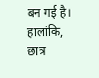बन गई है। हालांकि, छात्र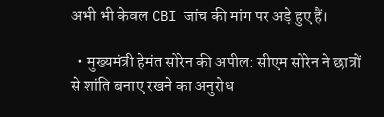अभी भी केवल CBI जांच की मांग पर अड़े हुए हैं।

  • मुख्यमंत्री हेमंत सोरेन की अपील: सीएम सोरेन ने छात्रों से शांति बनाए रखने का अनुरोध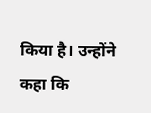किया है। उन्होंने कहा कि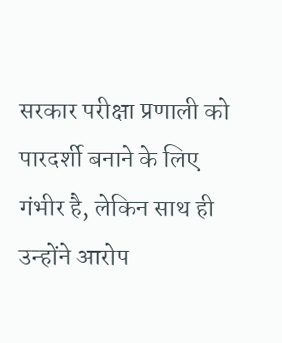सरकार परीक्षा प्रणाली को पारदर्शी बनाने के लिए गंभीर है, लेकिन साथ ही उन्होंने आरोप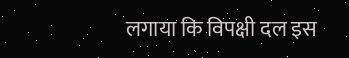लगाया कि विपक्षी दल इस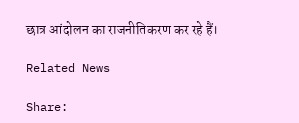छात्र आंदोलन का राजनीतिकरण कर रहे हैं।

Related News

Share: